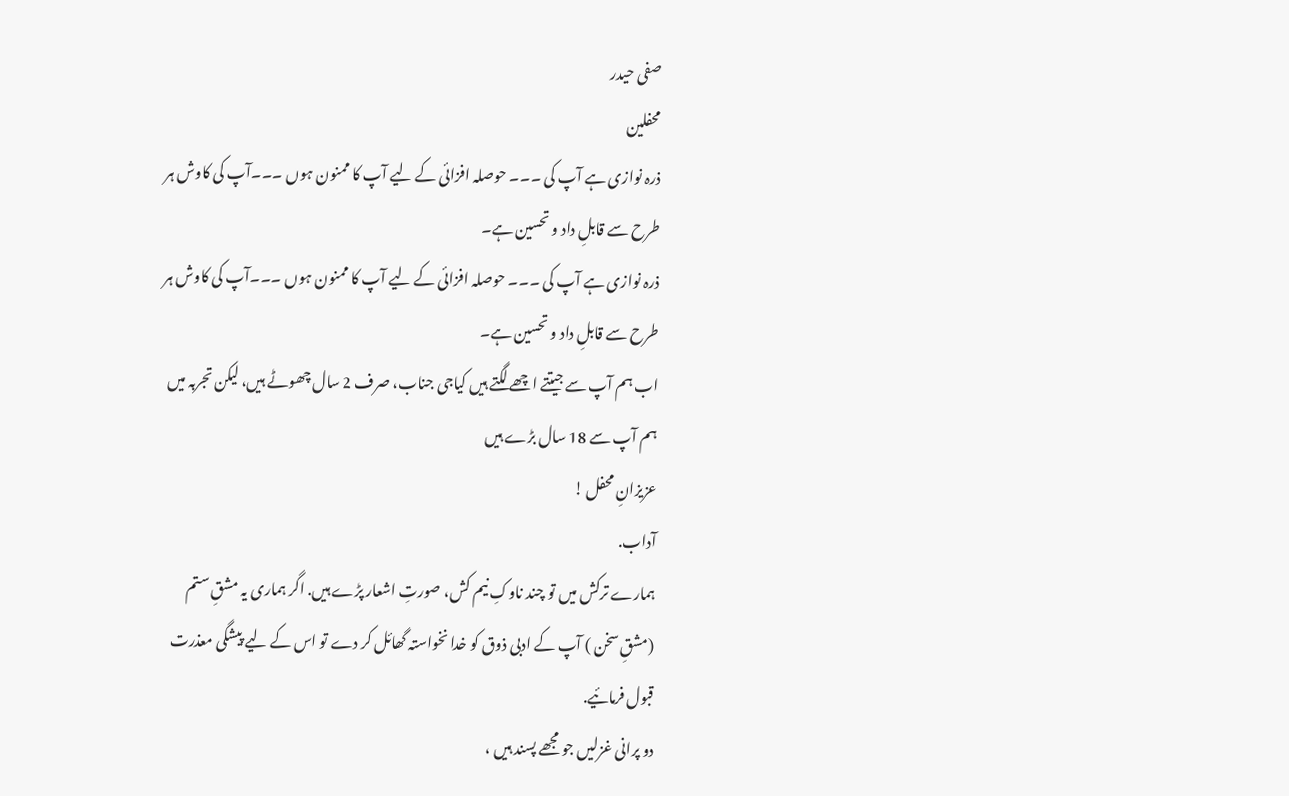صفی حیدر
محفلین
ذرہ نوازی ہے آپ کی ۔۔۔ حوصلہ افزائی کے لیے آپ کا ممنون ہوں ۔۔۔آپ کی کاوش ہر طرح سے قابلِ داد و تحسین ہے۔
ذرہ نوازی ہے آپ کی ۔۔۔ حوصلہ افزائی کے لیے آپ کا ممنون ہوں ۔۔۔آپ کی کاوش ہر طرح سے قابلِ داد و تحسین ہے۔
اب ہم آپ سے جیتتے اچھے لگتے ہیں کیاجی جناب، صرف 2 سال چھوٹے ہیں، لیکن تجربہ میں ہم آپ سے 18 سال بڑے ہیں
عزیزانِ محفل !
آداب.
ہمارے ترکش میں تو چند ناوکِ نیم کش، صورتِ اشعار پڑے ہیں. اگر ہماری یہ مشقِ ستم (مشقِ سخن ) آپ کے ادبی ذوق کو خدا نخواستہ گھائل کر دے تو اس کے لیے پیشگی معذرت قبول فرمائیے.
دو پرانی غزلیں جو مجھے پسند ہیں ،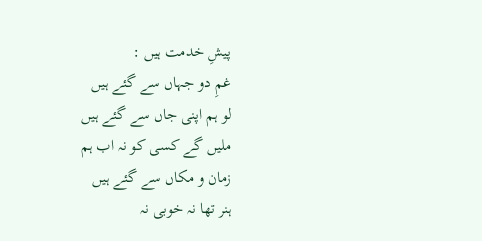پیشِ خدمت ہیں :
غمِ دو جہاں سے گئے ہیں
لو ہم اپنی جاں سے گئے ہیں
ملیں گے کسی کو نہ اب ہم
زمان و مکاں سے گئے ہیں
ہنر تھا نہ خوبی نہ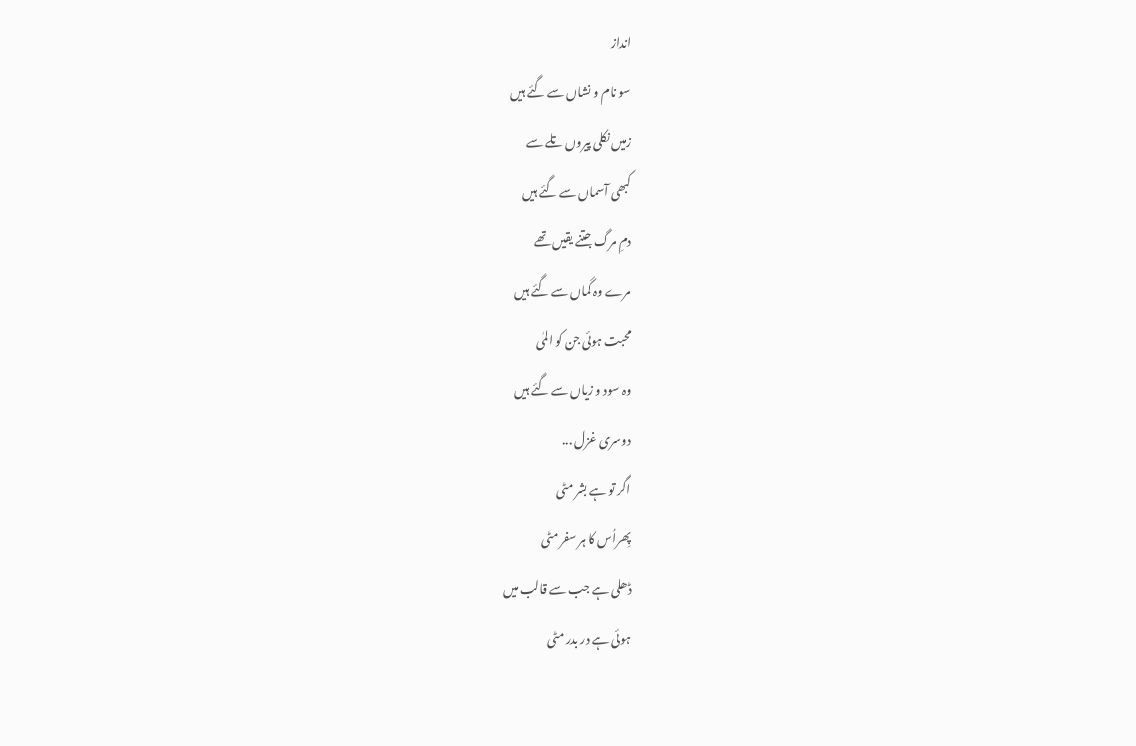انداز
سو نام و نشاں سے گئے ہیں
زمیں نکلی پیروں تلے سے
کبھی آسماں سے گئے ہیں
دمِ مرگ جتنے یقیں تھے
مرے وہ گماں سے گئے ہیں
محبت ہوئی جن کو المٰی
وہ سود و زیاں سے گئے ہیں
دوسری غزل ...
اگر تو ہے بشر مٹی
پِھراُس کا ہر سفر مٹی
ڈھلی ہے جب سے قالب میں
ہوئی ہے در بدر مٹی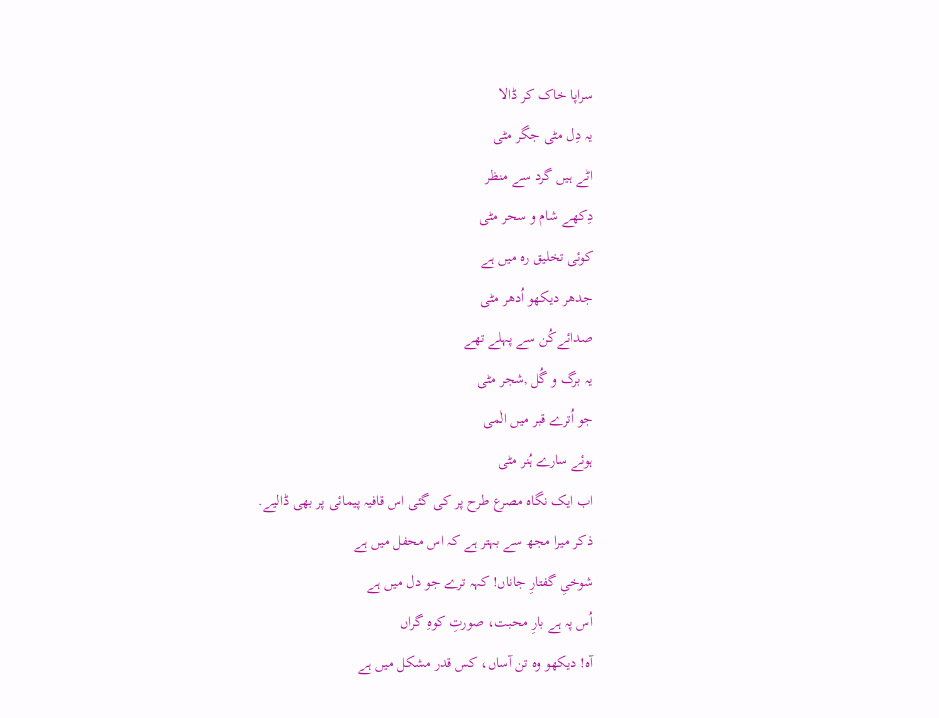سراپا خاک کر ڈالا
یہ دِل مٹی جگر مٹی
اٹے ہیں گرد سے منظر
دِکھے شام و سحر مٹی
کوئی تخلیق رہ میں ہے
جدھر دیکھو اُدھر مٹی
صدائےکُن سے پہلے تھے
یہ برگ و گُل ,شجر مٹی
جو اُترے قبر میں الٰمی
ہوئے سارے ہُنر مٹی
اب ایک نگاه مصرع طرح پر کی گئی اس قافیہ پیمائی پر بھی ڈالیے.
ذکر میرا مجھ سے بہتر ہے کہ اس محفل میں ہے
شوخیِ گفتارِ جاناں! کہہ ترے جو دل میں ہے
اُس پہ ہے بارِ محبت، صورتِ کوہِ گراں
آہ! دیکھو وہ تن آساں، کس قدر مشکل میں ہے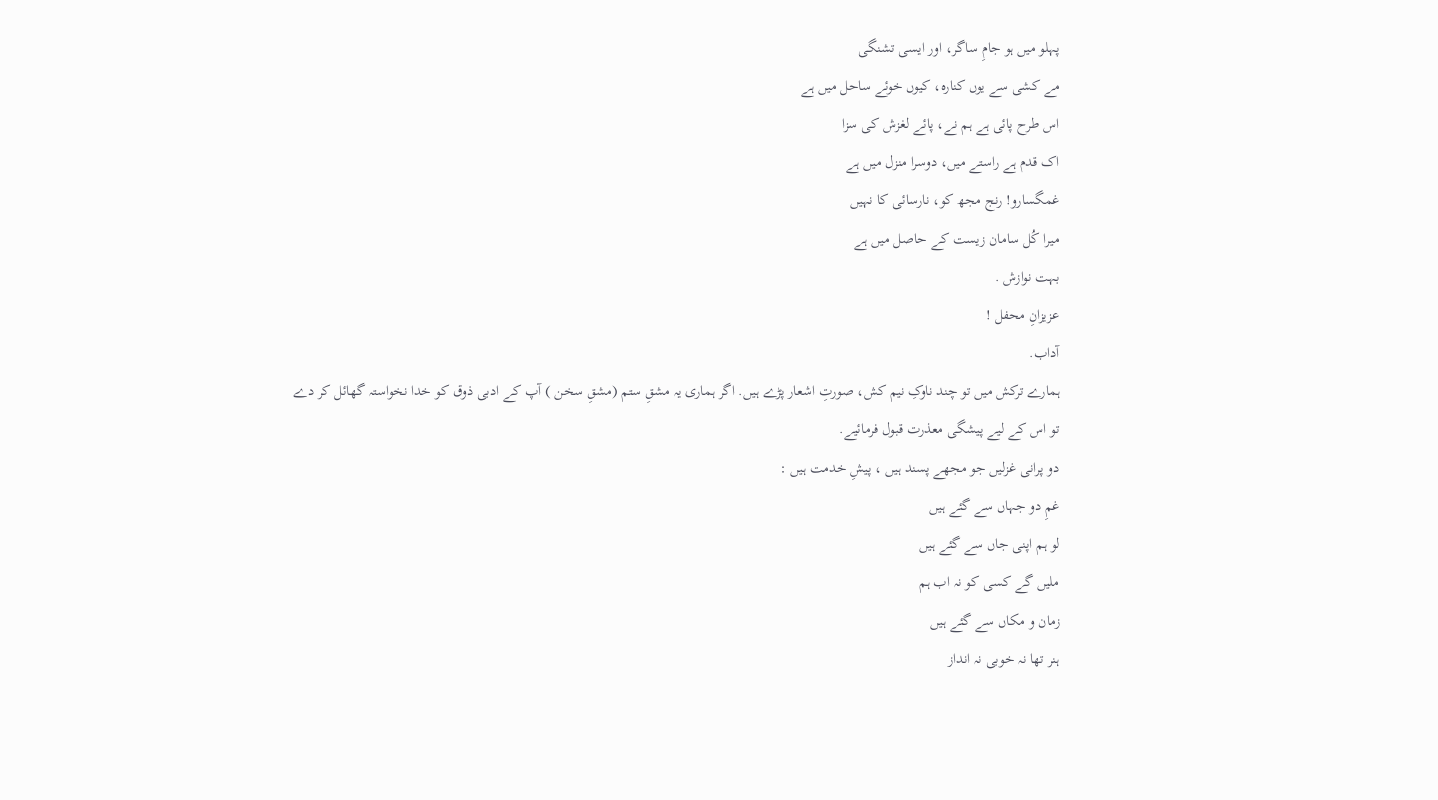پہلو میں ہو جامِ ساگر، اور ایسی تشنگی
مے کشی سے یوں کنارہ، کیوں خوئے ساحل میں ہے
اس طرح پائی ہے ہم نے، پائے لغزش کی سزا
اک قدم ہے راستے میں، دوسرا منزل میں ہے
غمگسارو! رنج مجھ کو، نارسائی کا نہیں
میرا کُل سامان زیست کے حاصل میں ہے
بہت نوازش .
عزیزانِ محفل !
آداب.
ہمارے ترکش میں تو چند ناوکِ نیم کش، صورتِ اشعار پڑے ہیں. اگر ہماری یہ مشقِ ستم (مشقِ سخن ) آپ کے ادبی ذوق کو خدا نخواستہ گھائل کر دے تو اس کے لیے پیشگی معذرت قبول فرمائیے.
دو پرانی غزلیں جو مجھے پسند ہیں ، پیشِ خدمت ہیں :
غمِ دو جہاں سے گئے ہیں
لو ہم اپنی جاں سے گئے ہیں
ملیں گے کسی کو نہ اب ہم
زمان و مکاں سے گئے ہیں
ہنر تھا نہ خوبی نہ انداز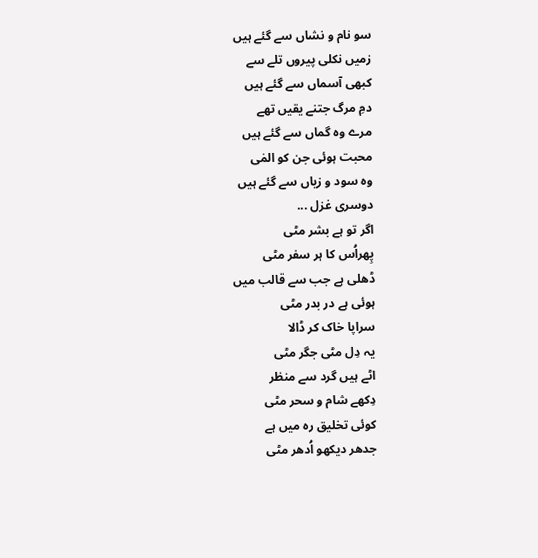سو نام و نشاں سے گئے ہیں
زمیں نکلی پیروں تلے سے
کبھی آسماں سے گئے ہیں
دمِ مرگ جتنے یقیں تھے
مرے وہ گماں سے گئے ہیں
محبت ہوئی جن کو المٰی
وہ سود و زیاں سے گئے ہیں
دوسری غزل ...
اگر تو ہے بشر مٹی
پِھراُس کا ہر سفر مٹی
ڈھلی ہے جب سے قالب میں
ہوئی ہے در بدر مٹی
سراپا خاک کر ڈالا
یہ دِل مٹی جگر مٹی
اٹے ہیں گرد سے منظر
دِکھے شام و سحر مٹی
کوئی تخلیق رہ میں ہے
جدھر دیکھو اُدھر مٹی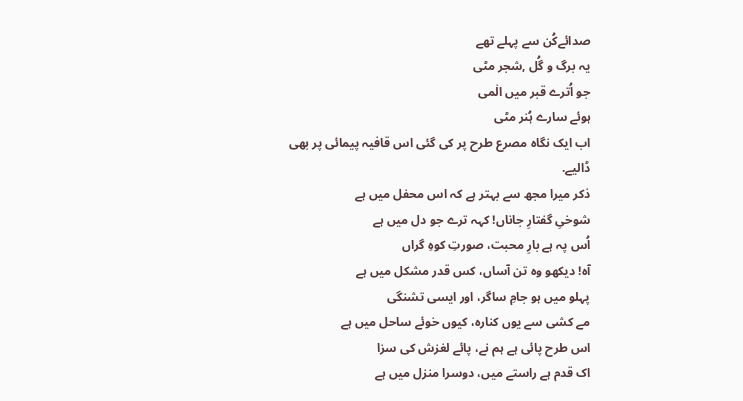صدائےکُن سے پہلے تھے
یہ برگ و گُل ,شجر مٹی
جو اُترے قبر میں الٰمی
ہوئے سارے ہُنر مٹی
اب ایک نگاه مصرع طرح پر کی گئی اس قافیہ پیمائی پر بھی ڈالیے.
ذکر میرا مجھ سے بہتر ہے کہ اس محفل میں ہے
شوخیِ گفتارِ جاناں! کہہ ترے جو دل میں ہے
اُس پہ ہے بارِ محبت، صورتِ کوہِ گراں
آہ! دیکھو وہ تن آساں، کس قدر مشکل میں ہے
پہلو میں ہو جامِ ساگر، اور ایسی تشنگی
مے کشی سے یوں کنارہ، کیوں خوئے ساحل میں ہے
اس طرح پائی ہے ہم نے، پائے لغزش کی سزا
اک قدم ہے راستے میں، دوسرا منزل میں ہے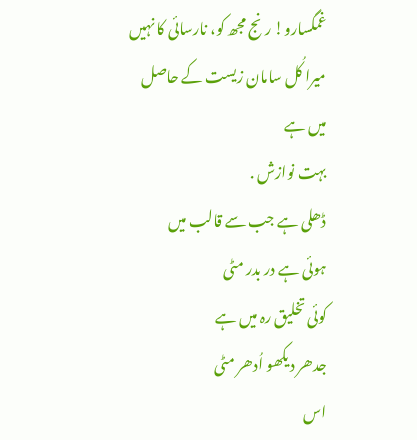غمگسارو! رنج مجھ کو، نارسائی کا نہیں
میرا کُل سامان زیست کے حاصل میں ہے
بہت نوازش .
ڈھلی ہے جب سے قالب میں
ہوئی ہے در بدر مٹی
کوئی تخلیق رہ میں ہے
جدھر دیکھو اُدھر مٹی
اس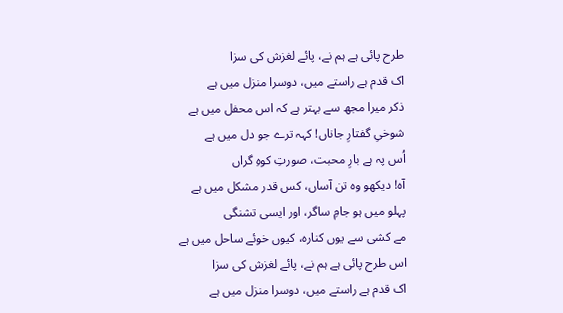طرح پائی ہے ہم نے، پائے لغزش کی سزا
اک قدم ہے راستے میں، دوسرا منزل میں ہے
ذکر میرا مجھ سے بہتر ہے کہ اس محفل میں ہے
شوخیِ گفتارِ جاناں! کہہ ترے جو دل میں ہے
اُس پہ ہے بارِ محبت، صورتِ کوہِ گراں
آہ! دیکھو وہ تن آساں، کس قدر مشکل میں ہے
پہلو میں ہو جامِ ساگر، اور ایسی تشنگی
مے کشی سے یوں کنارہ، کیوں خوئے ساحل میں ہے
اس طرح پائی ہے ہم نے، پائے لغزش کی سزا
اک قدم ہے راستے میں، دوسرا منزل میں ہے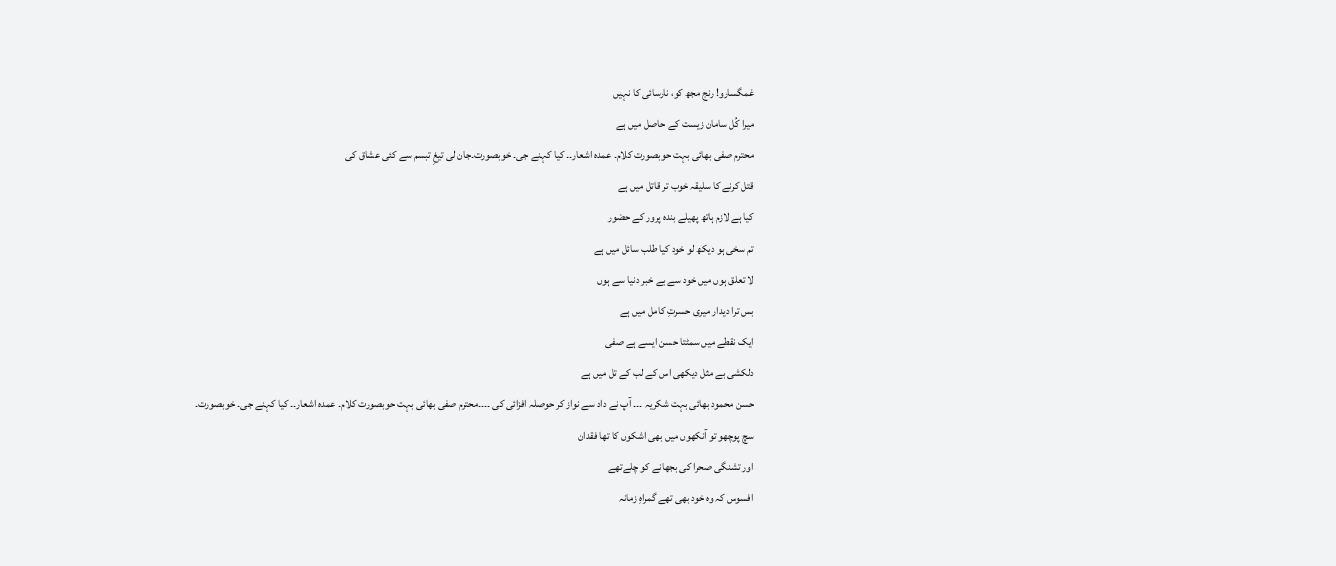غمگسارو! رنج مجھ کو، نارسائی کا نہیں
میرا کُل سامان زیست کے حاصل میں ہے
محترم صفی بھائی بہت حوبصورت کلام۔ عمدہ اشعار۔۔ کیا کہنے جی۔ خوبصورت۔جان لی تیغِ تبسم سے کئی عشاق کی
قتل کرنے کا سلیقہ خوب تر قاتل میں ہے
کیا ہے لازم ہاتھ پھیلے بندہ پرور کے حضور
تم سخی ہو دیکھ لو خود کیا طلب سائل میں ہے
لا تعلق ہوں میں خود سے بے خبر دنیا سے ہوں
بس ترا دیدار میری حسرتِ کامل میں ہے
ایک نقطے میں سمٹتا حسن ایسے ہے صفی
دلکشی بے مثل دیکھی اس کے لب کے تل میں ہے
حسن محمود بھائی بہت شکریہ ۔۔۔ آپ نے داد سے نواز کر حوصلہ افزائی کی ۔۔۔۔محترم صفی بھائی بہت حوبصورت کلام۔ عمدہ اشعار۔۔ کیا کہنے جی۔ خوبصورت۔
سچ پوچھو تو آنکھوں میں بھی اشکوں کا تھا فقدان
اور تشنگی صحرا کی بجھانے کو چلےتھے
افسوس کہ وہ خود بھی تھے گمراہِ زمانہ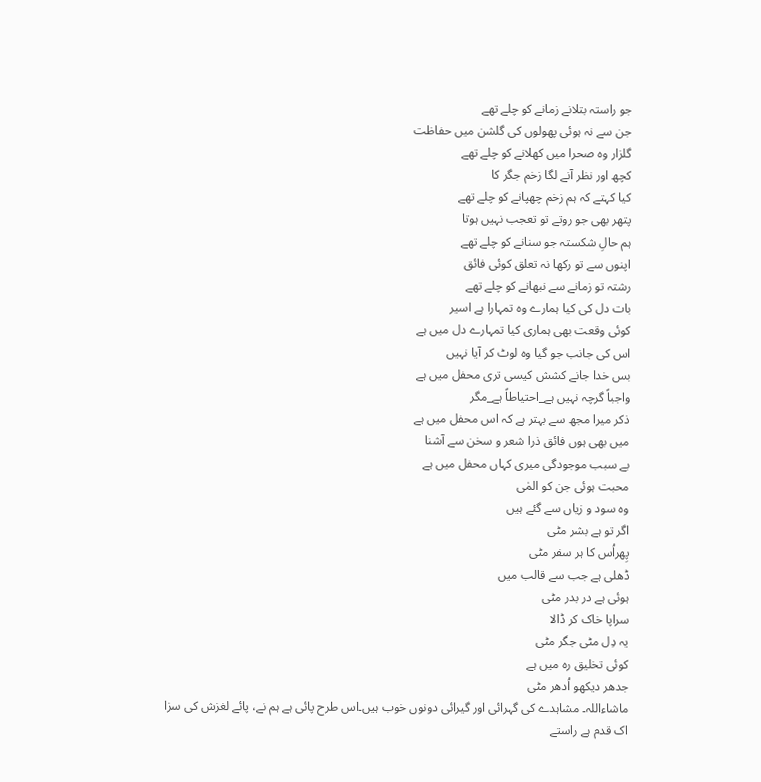جو راستہ بتلانے زمانے کو چلے تھے
جن سے نہ ہوئی پھولوں کی گلشن میں حفاظت
گلزار وہ صحرا میں کھلانے کو چلے تھے
کچھ اور نظر آنے لگا زخم جگر کا
کیا کہتے کہ ہم زخم چھپانے کو چلے تھے
پتھر بھی جو روتے تو تعجب نہیں ہوتا
ہم حالِ شکستہ جو سنانے کو چلے تھے
اپنوں سے تو رکھا نہ تعلق کوئی فائق
رشتہ تو زمانے سے نبھانے کو چلے تھے
بات دل کی کیا ہمارے وہ تمہارا ہے اسیر
کوئی وقعت بھی ہماری کیا تمہارے دل میں ہے
اس کی جانب جو گیا وہ لوٹ کر آیا نہیں
بس خدا جانے کشش کیسی تری محفل میں ہے
واجباً گرچہ نہیں ہے_احتیاطاً ہے_مگر
ذکر میرا مجھ سے بہتر ہے کہ اس محفل میں ہے
میں بھی ہوں فائق ذرا شعر و سخن سے آشنا
بے سبب موجودگی میری کہاں محفل میں ہے
محبت ہوئی جن کو المٰی
وہ سود و زیاں سے گئے ہیں
اگر تو ہے بشر مٹی
پِھراُس کا ہر سفر مٹی
ڈھلی ہے جب سے قالب میں
ہوئی ہے در بدر مٹی
سراپا خاک کر ڈالا
یہ دِل مٹی جگر مٹی
کوئی تخلیق رہ میں ہے
جدھر دیکھو اُدھر مٹی
ماشاءاللہ۔ مشاہدے کی گہرائی اور گیرائی دونوں خوب ہیں۔اس طرح پائی ہے ہم نے، پائے لغزش کی سزا
اک قدم ہے راستے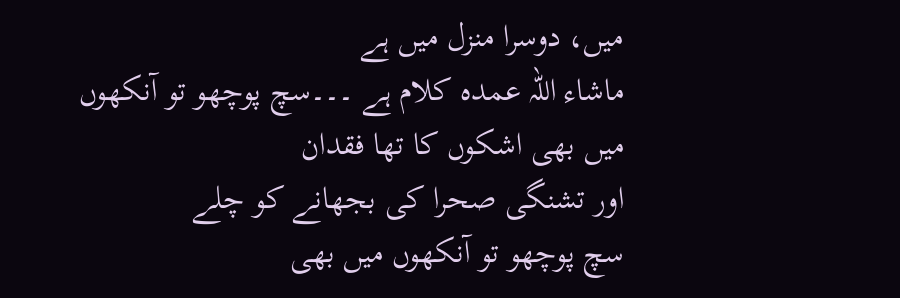میں، دوسرا منزل میں ہے
ماشاء اللہ عمدہ کلام ہے ۔۔۔سچ پوچھو تو آنکھوں میں بھی اشکوں کا تھا فقدان
اور تشنگی صحرا کی بجھانے کو چلے
سچ پوچھو تو آنکھوں میں بھی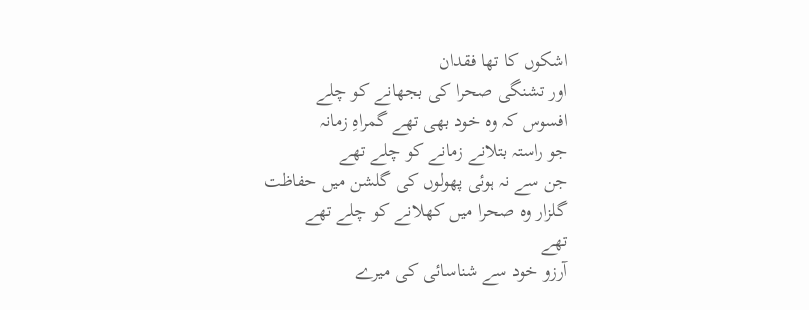اشکوں کا تھا فقدان
اور تشنگی صحرا کی بجھانے کو چلے
افسوس کہ وہ خود بھی تھے گمراہِ زمانہ
جو راستہ بتلانے زمانے کو چلے تھے
جن سے نہ ہوئی پھولوں کی گلشن میں حفاظت
گلزار وہ صحرا میں کھلانے کو چلے تھے
تھے
آرزو خود سے شناسائی کی میرے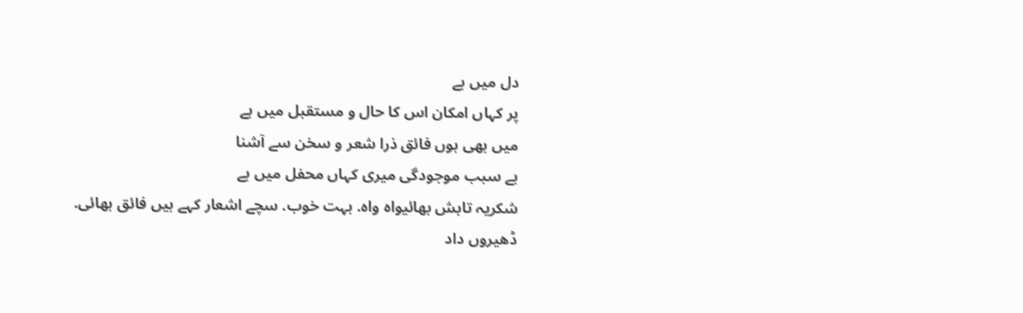دل میں ہے
پر کہاں امکان اس کا حال و مستقبل میں ہے
میں بھی ہوں فائق ذرا شعر و سخن سے آشنا
بے سبب موجودگی میری کہاں محفل میں ہے
شکریہ تابش بھائیواہ واہ. بہت خوب. سچے اشعار کہے ہیں فائق بھائی.
ڈھیروں داد